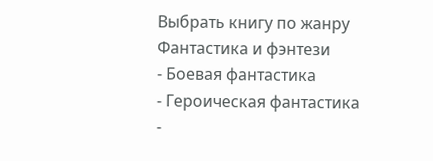Выбрать книгу по жанру
Фантастика и фэнтези
- Боевая фантастика
- Героическая фантастика
-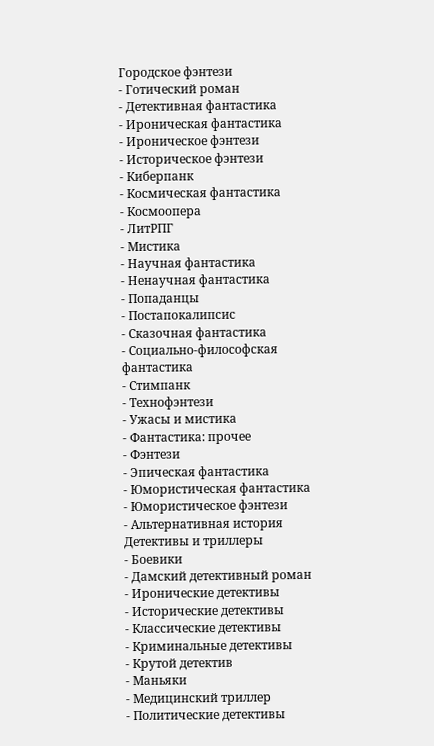Городское фэнтези
- Готический роман
- Детективная фантастика
- Ироническая фантастика
- Ироническое фэнтези
- Историческое фэнтези
- Киберпанк
- Космическая фантастика
- Космоопера
- ЛитРПГ
- Мистика
- Научная фантастика
- Ненаучная фантастика
- Попаданцы
- Постапокалипсис
- Сказочная фантастика
- Социально-философская фантастика
- Стимпанк
- Технофэнтези
- Ужасы и мистика
- Фантастика: прочее
- Фэнтези
- Эпическая фантастика
- Юмористическая фантастика
- Юмористическое фэнтези
- Альтернативная история
Детективы и триллеры
- Боевики
- Дамский детективный роман
- Иронические детективы
- Исторические детективы
- Классические детективы
- Криминальные детективы
- Крутой детектив
- Маньяки
- Медицинский триллер
- Политические детективы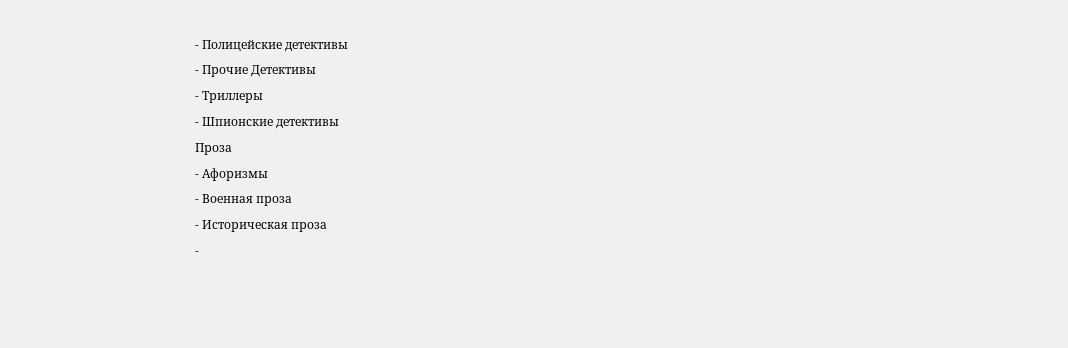- Полицейские детективы
- Прочие Детективы
- Триллеры
- Шпионские детективы
Проза
- Афоризмы
- Военная проза
- Историческая проза
-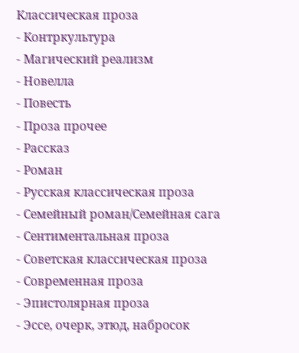Классическая проза
- Контркультура
- Магический реализм
- Новелла
- Повесть
- Проза прочее
- Рассказ
- Роман
- Русская классическая проза
- Семейный роман/Семейная сага
- Сентиментальная проза
- Советская классическая проза
- Современная проза
- Эпистолярная проза
- Эссе, очерк, этюд, набросок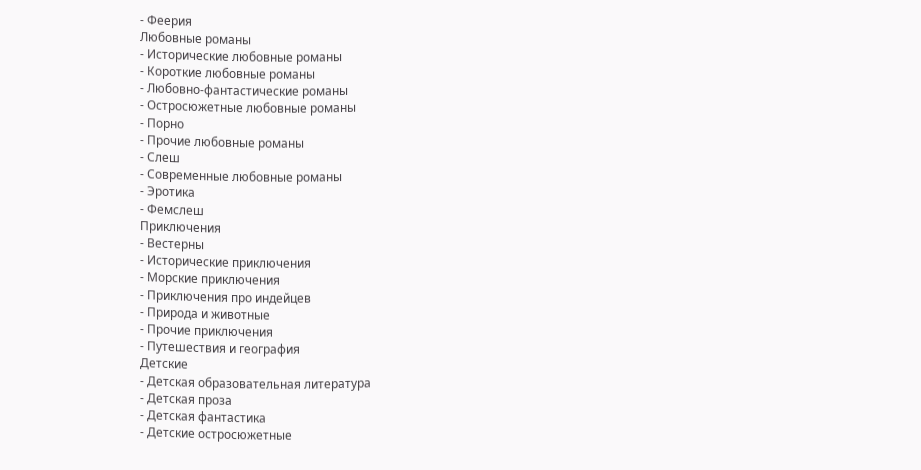- Феерия
Любовные романы
- Исторические любовные романы
- Короткие любовные романы
- Любовно-фантастические романы
- Остросюжетные любовные романы
- Порно
- Прочие любовные романы
- Слеш
- Современные любовные романы
- Эротика
- Фемслеш
Приключения
- Вестерны
- Исторические приключения
- Морские приключения
- Приключения про индейцев
- Природа и животные
- Прочие приключения
- Путешествия и география
Детские
- Детская образовательная литература
- Детская проза
- Детская фантастика
- Детские остросюжетные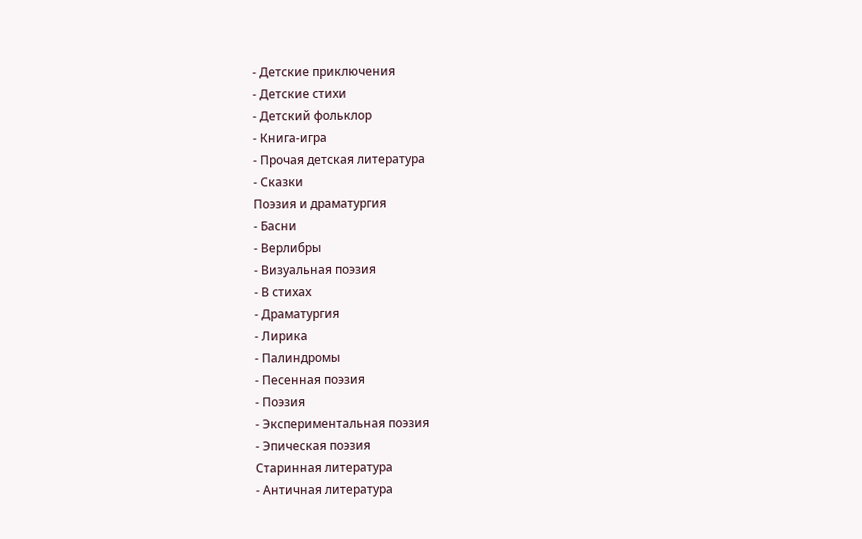- Детские приключения
- Детские стихи
- Детский фольклор
- Книга-игра
- Прочая детская литература
- Сказки
Поэзия и драматургия
- Басни
- Верлибры
- Визуальная поэзия
- В стихах
- Драматургия
- Лирика
- Палиндромы
- Песенная поэзия
- Поэзия
- Экспериментальная поэзия
- Эпическая поэзия
Старинная литература
- Античная литература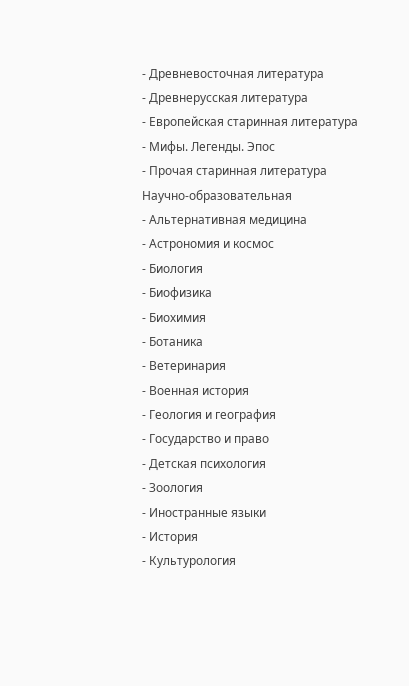- Древневосточная литература
- Древнерусская литература
- Европейская старинная литература
- Мифы. Легенды. Эпос
- Прочая старинная литература
Научно-образовательная
- Альтернативная медицина
- Астрономия и космос
- Биология
- Биофизика
- Биохимия
- Ботаника
- Ветеринария
- Военная история
- Геология и география
- Государство и право
- Детская психология
- Зоология
- Иностранные языки
- История
- Культурология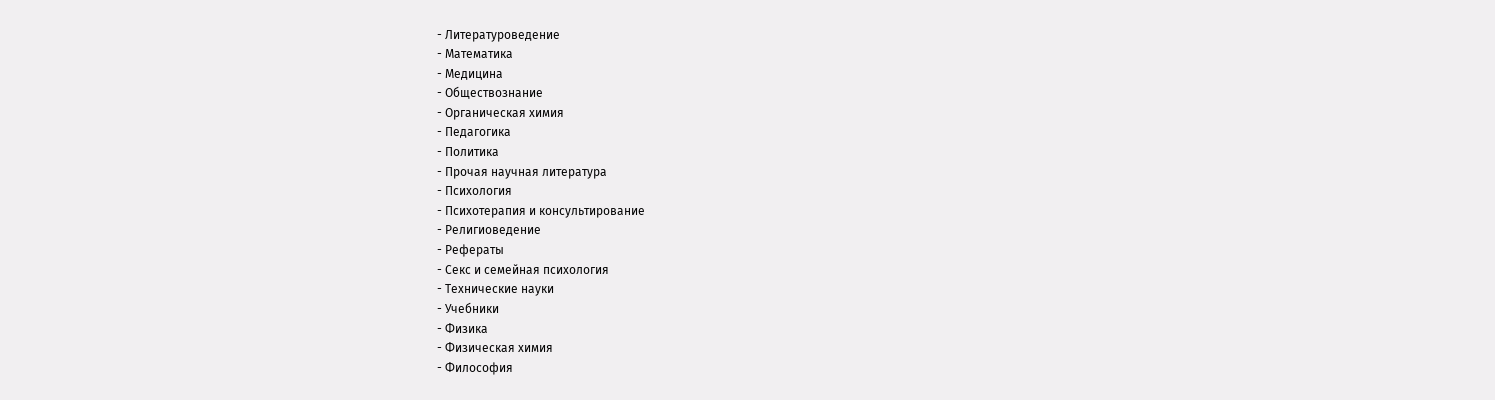- Литературоведение
- Математика
- Медицина
- Обществознание
- Органическая химия
- Педагогика
- Политика
- Прочая научная литература
- Психология
- Психотерапия и консультирование
- Религиоведение
- Рефераты
- Секс и семейная психология
- Технические науки
- Учебники
- Физика
- Физическая химия
- Философия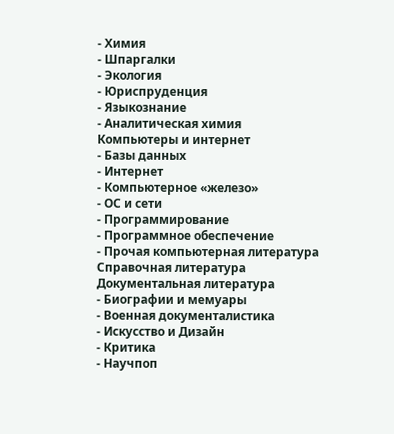- Химия
- Шпаргалки
- Экология
- Юриспруденция
- Языкознание
- Аналитическая химия
Компьютеры и интернет
- Базы данных
- Интернет
- Компьютерное «железо»
- ОС и сети
- Программирование
- Программное обеспечение
- Прочая компьютерная литература
Справочная литература
Документальная литература
- Биографии и мемуары
- Военная документалистика
- Искусство и Дизайн
- Критика
- Научпоп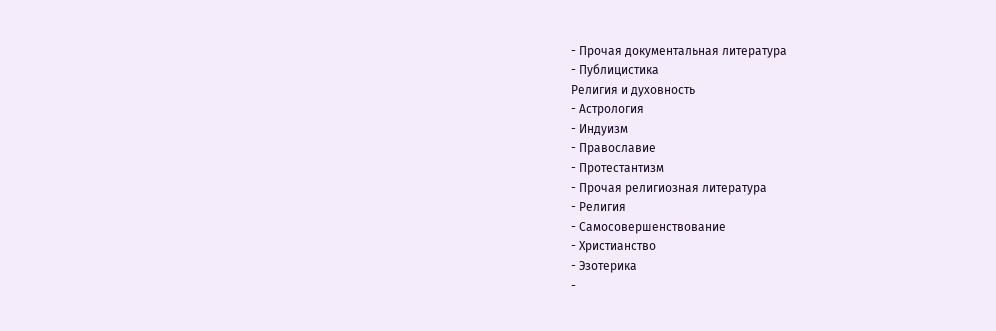- Прочая документальная литература
- Публицистика
Религия и духовность
- Астрология
- Индуизм
- Православие
- Протестантизм
- Прочая религиозная литература
- Религия
- Самосовершенствование
- Христианство
- Эзотерика
-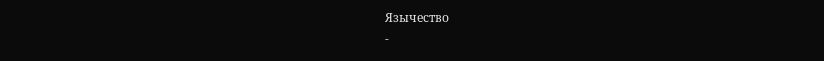Язычество
-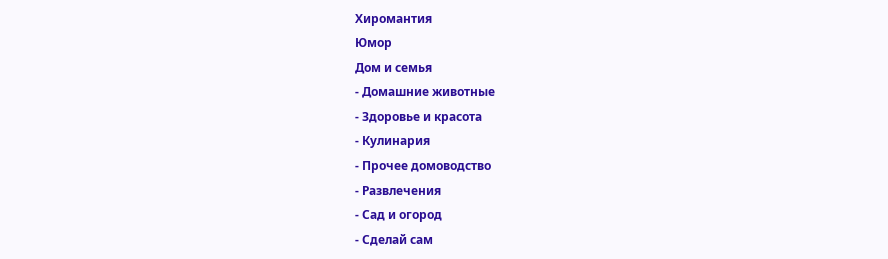Хиромантия
Юмор
Дом и семья
- Домашние животные
- Здоровье и красота
- Кулинария
- Прочее домоводство
- Развлечения
- Сад и огород
- Сделай сам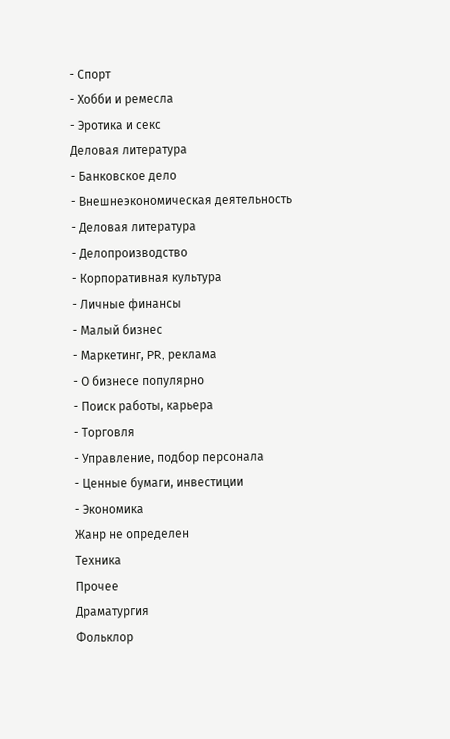- Спорт
- Хобби и ремесла
- Эротика и секс
Деловая литература
- Банковское дело
- Внешнеэкономическая деятельность
- Деловая литература
- Делопроизводство
- Корпоративная культура
- Личные финансы
- Малый бизнес
- Маркетинг, PR, реклама
- О бизнесе популярно
- Поиск работы, карьера
- Торговля
- Управление, подбор персонала
- Ценные бумаги, инвестиции
- Экономика
Жанр не определен
Техника
Прочее
Драматургия
Фольклор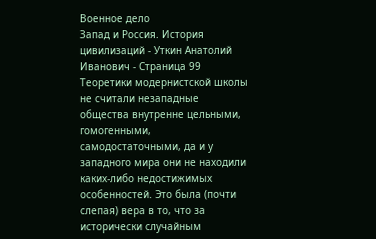Военное дело
Запад и Россия. История цивилизаций - Уткин Анатолий Иванович - Страница 99
Теоретики модернистской школы не считали незападные общества внутренне цельными, гомогенными, самодостаточными, да и у западного мира они не находили каких-либо недостижимых особенностей. Это была (почти слепая) вера в то, что за исторически случайным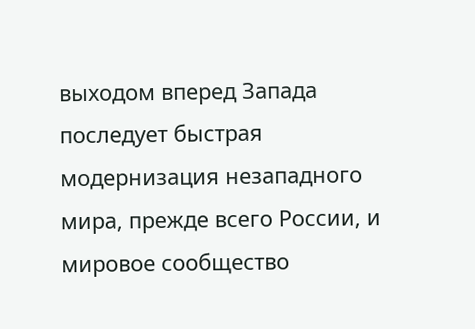выходом вперед Запада последует быстрая модернизация незападного мира, прежде всего России, и мировое сообщество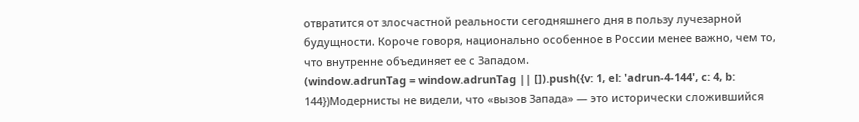отвратится от злосчастной реальности сегодняшнего дня в пользу лучезарной будущности. Короче говоря, национально особенное в России менее важно, чем то, что внутренне объединяет ее с Западом.
(window.adrunTag = window.adrunTag || []).push({v: 1, el: 'adrun-4-144', c: 4, b: 144})Модернисты не видели, что «вызов Запада» — это исторически сложившийся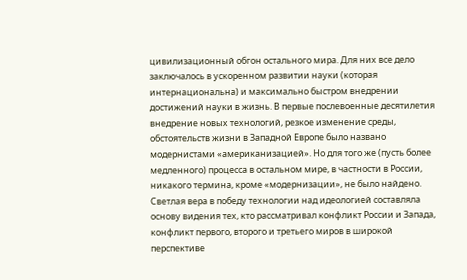цивилизационный обгон остального мира. Для них все дело заключалось в ускоренном развитии науки (которая интернациональна) и максимально быстром внедрении достижений науки в жизнь. В первые послевоенные десятилетия внедрение новых технологий, резкое изменение среды, обстоятельств жизни в Западной Европе было названо модернистами «американизацией». Но для того же (пусть более медленного) процесса в остальном мире, в частности в России, никакого термина, кроме «модернизации», не было найдено. Светлая вера в победу технологии над идеологией составляла основу видения тех, кто рассматривал конфликт России и Запада, конфликт первого, второго и третьего миров в широкой перспективе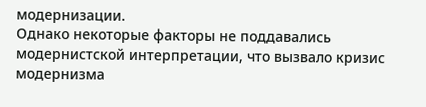модернизации.
Однако некоторые факторы не поддавались модернистской интерпретации, что вызвало кризис модернизма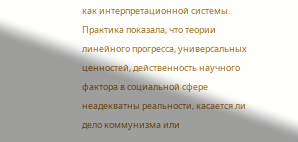как интерпретационной системы. Практика показала, что теории линейного прогресса, универсальных ценностей, действенность научного фактора в социальной сфере неадекватны реальности, касается ли дело коммунизма или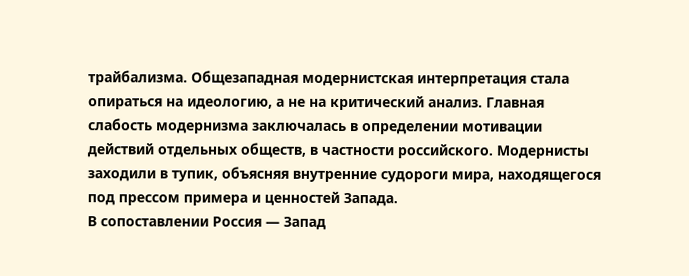трайбализма. Общезападная модернистская интерпретация стала опираться на идеологию, а не на критический анализ. Главная слабость модернизма заключалась в определении мотивации действий отдельных обществ, в частности российского. Модернисты заходили в тупик, объясняя внутренние судороги мира, находящегося под прессом примера и ценностей Запада.
В сопоставлении Россия — Запад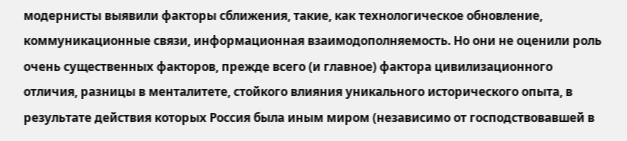модернисты выявили факторы сближения, такие, как технологическое обновление, коммуникационные связи, информационная взаимодополняемость. Но они не оценили роль очень существенных факторов, прежде всего (и главное) фактора цивилизационного отличия, разницы в менталитете, стойкого влияния уникального исторического опыта, в результате действия которых Россия была иным миром (независимо от господствовавшей в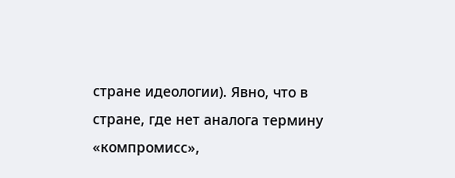стране идеологии). Явно, что в стране, где нет аналога термину «компромисс»,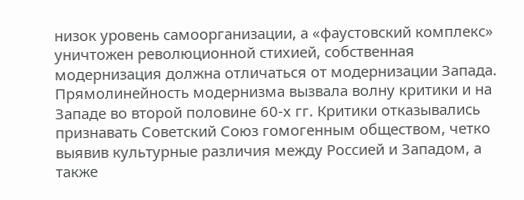низок уровень самоорганизации, а «фаустовский комплекс» уничтожен революционной стихией, собственная модернизация должна отличаться от модернизации Запада.
Прямолинейность модернизма вызвала волну критики и на Западе во второй половине 60-х гг. Критики отказывались признавать Советский Союз гомогенным обществом, четко выявив культурные различия между Россией и Западом, а также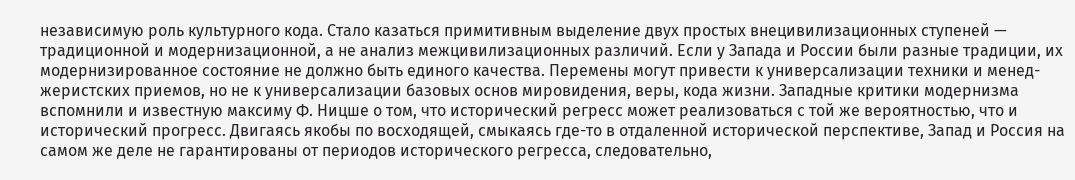независимую роль культурного кода. Стало казаться примитивным выделение двух простых внецивилизационных ступеней — традиционной и модернизационной, а не анализ межцивилизационных различий. Если у Запада и России были разные традиции, их модернизированное состояние не должно быть единого качества. Перемены могут привести к универсализации техники и менед-жеристских приемов, но не к универсализации базовых основ мировидения, веры, кода жизни. Западные критики модернизма вспомнили и известную максиму Ф. Ницше о том, что исторический регресс может реализоваться с той же вероятностью, что и исторический прогресс. Двигаясь якобы по восходящей, смыкаясь где-то в отдаленной исторической перспективе, Запад и Россия на самом же деле не гарантированы от периодов исторического регресса, следовательно,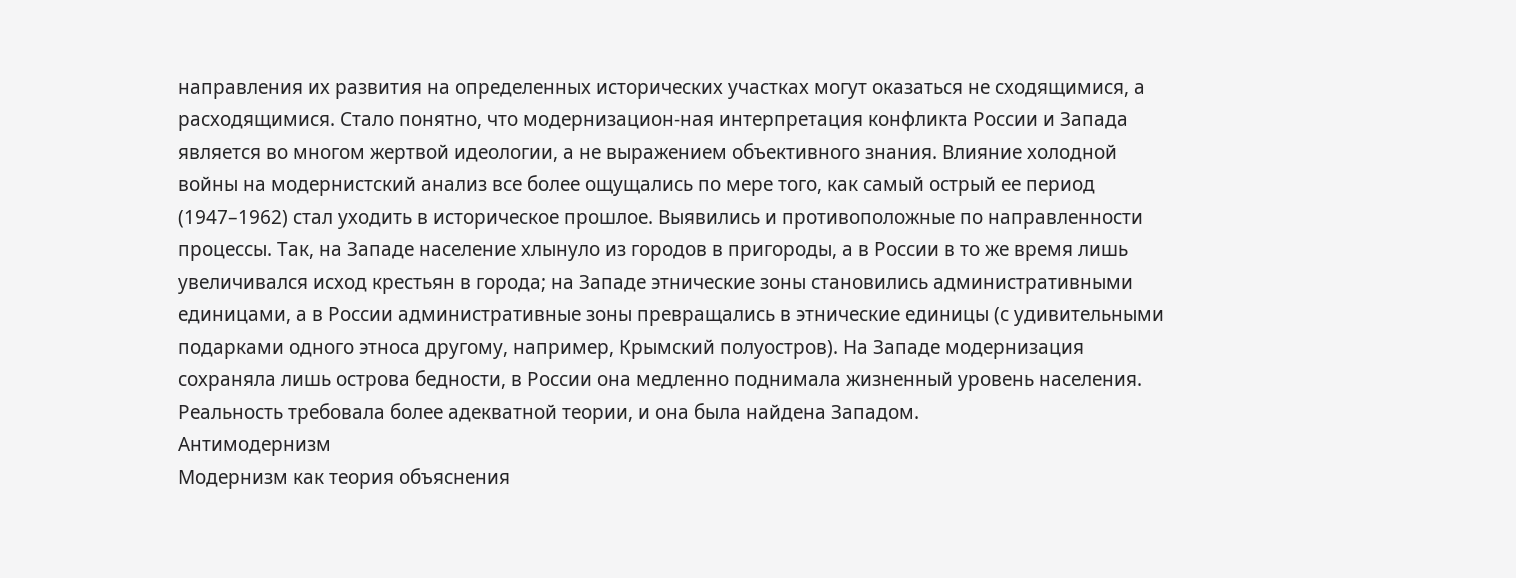направления их развития на определенных исторических участках могут оказаться не сходящимися, а расходящимися. Стало понятно, что модернизацион-ная интерпретация конфликта России и Запада является во многом жертвой идеологии, а не выражением объективного знания. Влияние холодной войны на модернистский анализ все более ощущались по мере того, как самый острый ее период (1947–1962) стал уходить в историческое прошлое. Выявились и противоположные по направленности процессы. Так, на Западе население хлынуло из городов в пригороды, а в России в то же время лишь увеличивался исход крестьян в города; на Западе этнические зоны становились административными единицами, а в России административные зоны превращались в этнические единицы (с удивительными подарками одного этноса другому, например, Крымский полуостров). На Западе модернизация сохраняла лишь острова бедности, в России она медленно поднимала жизненный уровень населения.
Реальность требовала более адекватной теории, и она была найдена Западом.
Антимодернизм
Модернизм как теория объяснения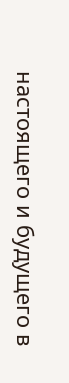настоящего и будущего в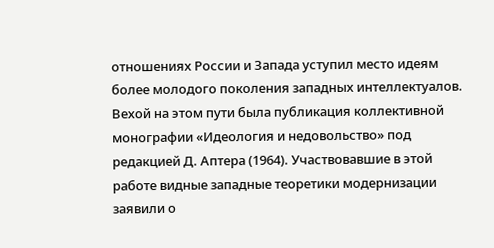отношениях России и Запада уступил место идеям более молодого поколения западных интеллектуалов. Вехой на этом пути была публикация коллективной монографии «Идеология и недовольство» под редакцией Д. Аптера (1964). Участвовавшие в этой работе видные западные теоретики модернизации заявили о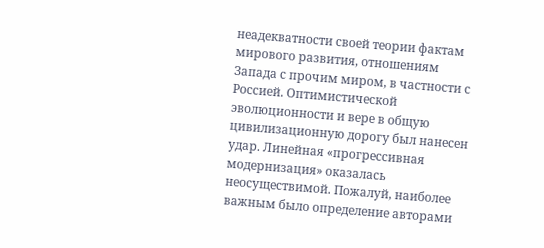неадекватности своей теории фактам мирового развития, отношениям Запада с прочим миром, в частности с Россией. Оптимистической эволюционности и вере в общую цивилизационную дорогу был нанесен удар. Линейная «прогрессивная модернизация» оказалась неосуществимой. Пожалуй, наиболее важным было определение авторами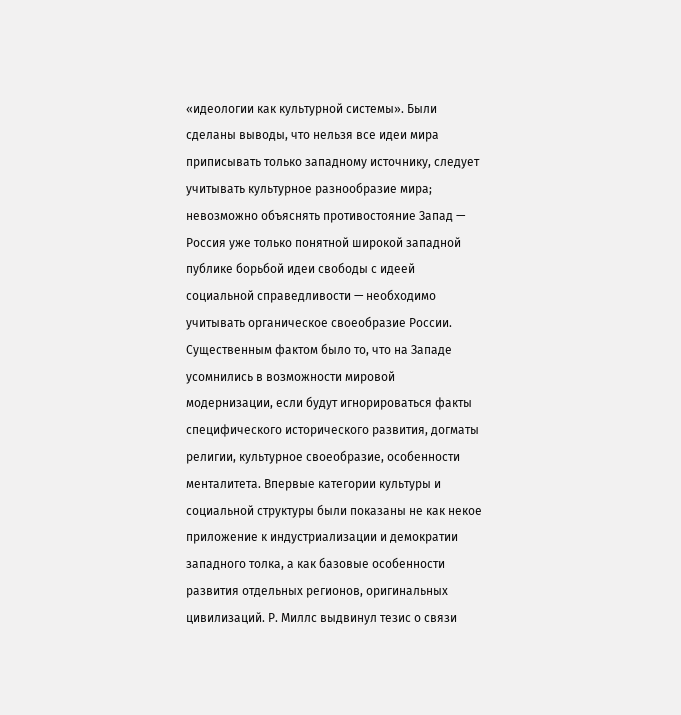«идеологии как культурной системы». Были сделаны выводы, что нельзя все идеи мира приписывать только западному источнику, следует учитывать культурное разнообразие мира; невозможно объяснять противостояние Запад — Россия уже только понятной широкой западной публике борьбой идеи свободы с идеей социальной справедливости — необходимо учитывать органическое своеобразие России. Существенным фактом было то, что на Западе усомнились в возможности мировой модернизации, если будут игнорироваться факты специфического исторического развития, догматы религии, культурное своеобразие, особенности менталитета. Впервые категории культуры и социальной структуры были показаны не как некое приложение к индустриализации и демократии западного толка, а как базовые особенности развития отдельных регионов, оригинальных цивилизаций. Р. Миллс выдвинул тезис о связи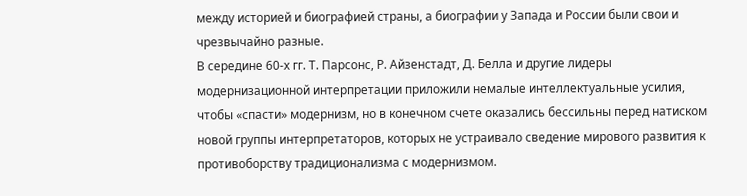между историей и биографией страны, а биографии у Запада и России были свои и чрезвычайно разные.
В середине 60-х гг. Т. Парсонс, Р. Айзенстадт, Д. Белла и другие лидеры модернизационной интерпретации приложили немалые интеллектуальные усилия, чтобы «спасти» модернизм, но в конечном счете оказались бессильны перед натиском новой группы интерпретаторов, которых не устраивало сведение мирового развития к противоборству традиционализма с модернизмом.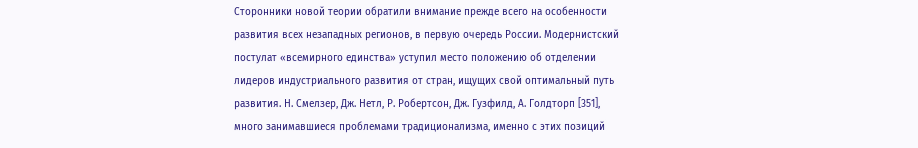Сторонники новой теории обратили внимание прежде всего на особенности развития всех незападных регионов, в первую очередь России. Модернистский постулат «всемирного единства» уступил место положению об отделении лидеров индустриального развития от стран, ищущих свой оптимальный путь развития. Н. Смелзер, Дж. Нетл, Р. Робертсон, Дж. Гузфилд, А. Голдторп [351], много занимавшиеся проблемами традиционализма, именно с этих позиций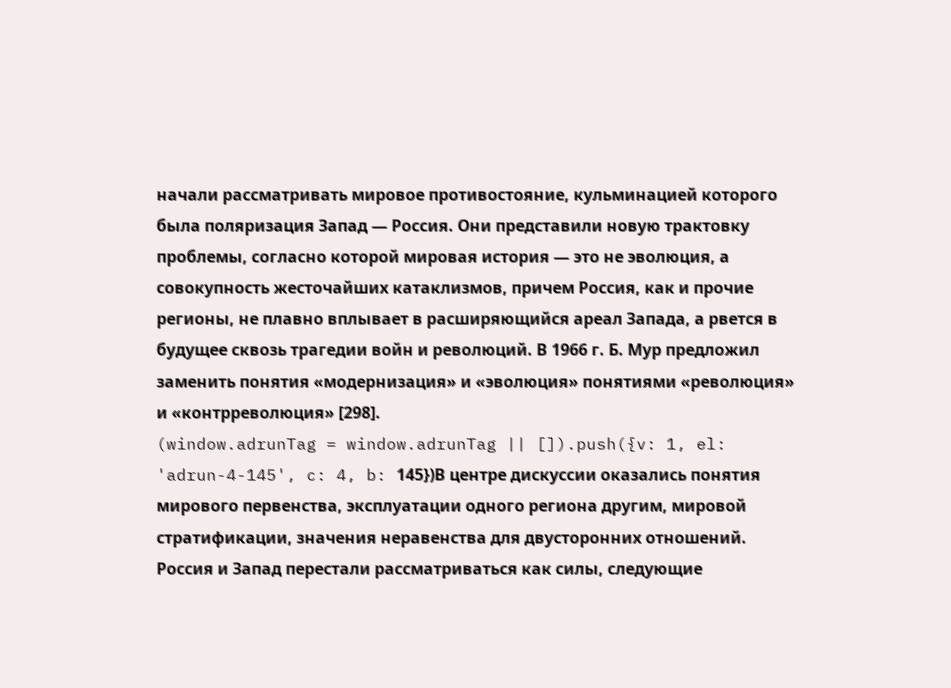начали рассматривать мировое противостояние, кульминацией которого была поляризация Запад — Россия. Они представили новую трактовку проблемы, согласно которой мировая история — это не эволюция, а совокупность жесточайших катаклизмов, причем Россия, как и прочие регионы, не плавно вплывает в расширяющийся ареал Запада, а рвется в будущее сквозь трагедии войн и революций. В 1966 г. Б. Мур предложил заменить понятия «модернизация» и «эволюция» понятиями «революция» и «контрреволюция» [298].
(window.adrunTag = window.adrunTag || []).push({v: 1, el: 'adrun-4-145', c: 4, b: 145})В центре дискуссии оказались понятия мирового первенства, эксплуатации одного региона другим, мировой стратификации, значения неравенства для двусторонних отношений. Россия и Запад перестали рассматриваться как силы, следующие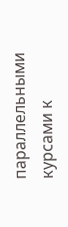параллельными курсами к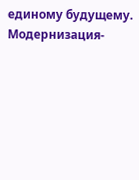единому будущему. Модернизация-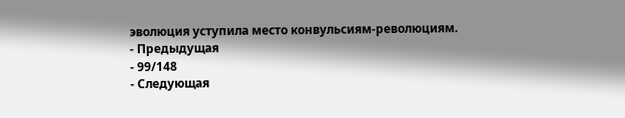эволюция уступила место конвульсиям-революциям.
- Предыдущая
- 99/148
- Следующая